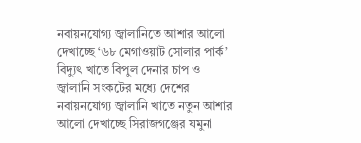নবায়নযোগ্য জ্বালানিতে আশার আলো দেখাচ্ছে ‘৬৮ মেগাওয়াট সোলার পার্ক’
বিদ্যুৎ খাতে বিপুল দেনার চাপ ও জ্বালানি সংকটের মধ্যে দেশের নবায়নযোগ্য জ্বালানি খাতে নতুন আশার আলো দেখাচ্ছে সিরাজগঞ্জের যমুনা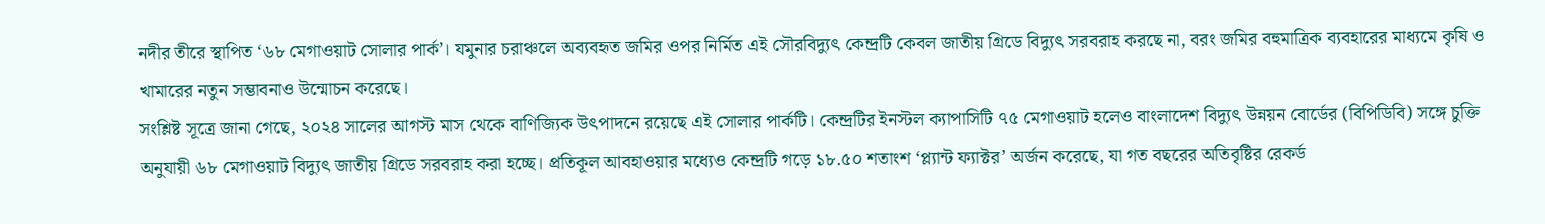নদীর তীরে স্থাপিত ‘৬৮ মেগাওয়াট সোলার পার্ক’। যমুনার চরাঞ্চলে অব্যবহৃত জমির ওপর নির্মিত এই সৌরবিদ্যুৎ কেন্দ্রটি কেবল জাতীয় গ্রিডে বিদ্যুৎ সরবরাহ করছে না, বরং জমির বহুমাত্রিক ব্যবহারের মাধ্যমে কৃষি ও খামারের নতুন সম্ভাবনাও উন্মোচন করেছে।
সংশ্লিষ্ট সূত্রে জানা গেছে, ২০২৪ সালের আগস্ট মাস থেকে বাণিজ্যিক উৎপাদনে রয়েছে এই সোলার পার্কটি। কেন্দ্রটির ইনস্টল ক্যাপাসিটি ৭৫ মেগাওয়াট হলেও বাংলাদেশ বিদ্যুৎ উন্নয়ন বোর্ডের (বিপিডিবি) সঙ্গে চুক্তি অনুযায়ী ৬৮ মেগাওয়াট বিদ্যুৎ জাতীয় গ্রিডে সরবরাহ করা হচ্ছে। প্রতিকূল আবহাওয়ার মধ্যেও কেন্দ্রটি গড়ে ১৮.৫০ শতাংশ ‘প্ল্যান্ট ফ্যাক্টর’ অর্জন করেছে, যা গত বছরের অতিবৃষ্টির রেকর্ড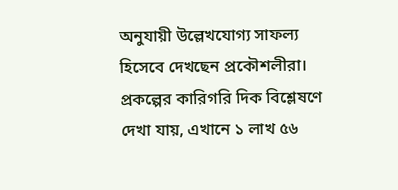অনুযায়ী উল্লেখযোগ্য সাফল্য হিসেবে দেখছেন প্রকৌশলীরা।
প্রকল্পের কারিগরি দিক বিশ্লেষণে দেখা যায়, এখানে ১ লাখ ৫৬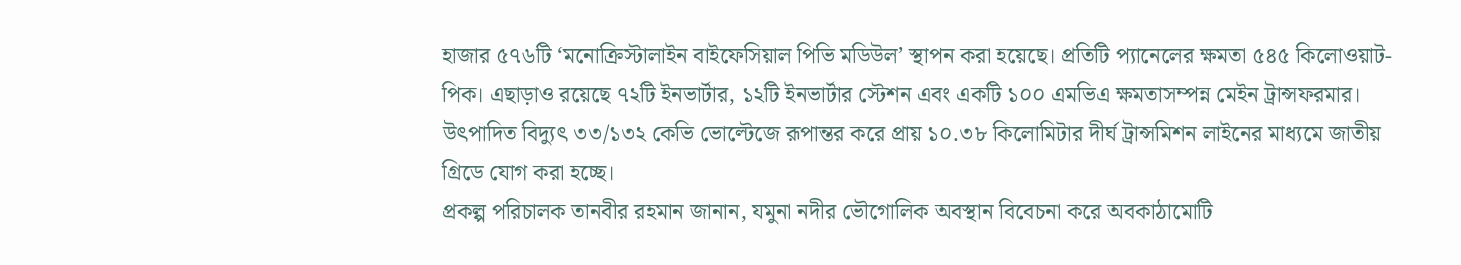হাজার ৫৭৬টি ‘মনোক্রিস্টালাইন বাইফেসিয়াল পিভি মডিউল’ স্থাপন করা হয়েছে। প্রতিটি প্যানেলের ক্ষমতা ৫৪৫ কিলোওয়াট-পিক। এছাড়াও রয়েছে ৭২টি ইনভার্টার, ১২টি ইনভার্টার স্টেশন এবং একটি ১০০ এমভিএ ক্ষমতাসম্পন্ন মেইন ট্রান্সফরমার। উৎপাদিত বিদ্যুৎ ৩৩/১৩২ কেভি ভোল্টেজে রূপান্তর করে প্রায় ১০.৩৮ কিলোমিটার দীর্ঘ ট্রান্সমিশন লাইনের মাধ্যমে জাতীয় গ্রিডে যোগ করা হচ্ছে।
প্রকল্প পরিচালক তানবীর রহমান জানান, যমুনা নদীর ভৌগোলিক অবস্থান বিবেচনা করে অবকাঠামোটি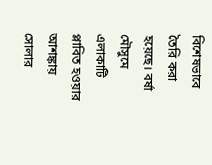বিশেষভাবে তৈরি করা হয়েছে। বর্ষা মৌসুমে এলাকাটি প্লাবিত হওয়ার আশঙ্কায় সোলার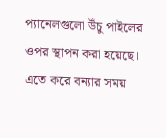প্যানেলগুলো উঁচু পাইলের ওপর স্থাপন করা হয়েছে। এতে করে বন্যার সময়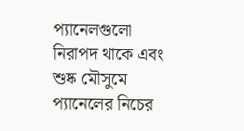প্যানেলগুলো নিরাপদ থাকে এবং শুষ্ক মৌসুমে প্যানেলের নিচের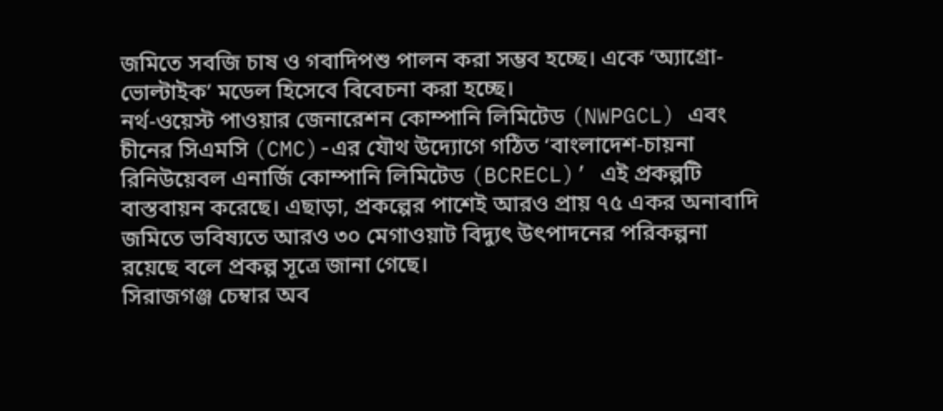জমিতে সবজি চাষ ও গবাদিপশু পালন করা সম্ভব হচ্ছে। একে ‘অ্যাগ্রো-ভোল্টাইক’ মডেল হিসেবে বিবেচনা করা হচ্ছে।
নর্থ-ওয়েস্ট পাওয়ার জেনারেশন কোম্পানি লিমিটেড (NWPGCL) এবং চীনের সিএমসি (CMC)-এর যৌথ উদ্যোগে গঠিত ‘বাংলাদেশ-চায়না রিনিউয়েবল এনার্জি কোম্পানি লিমিটেড (BCRECL)’ এই প্রকল্পটি বাস্তবায়ন করেছে। এছাড়া, প্রকল্পের পাশেই আরও প্রায় ৭৫ একর অনাবাদি জমিতে ভবিষ্যতে আরও ৩০ মেগাওয়াট বিদ্যুৎ উৎপাদনের পরিকল্পনা রয়েছে বলে প্রকল্প সূত্রে জানা গেছে।
সিরাজগঞ্জ চেম্বার অব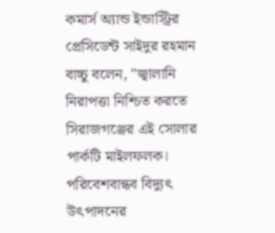কমার্স অ্যান্ড ইন্ডাস্ট্রির প্রেসিডেন্ট সাইদুর রহমান বাচ্চু বলেন, "জ্বালানি নিরাপত্তা নিশ্চিত করতে সিরাজগঞ্জের এই সোলার পার্কটি মাইলফলক। পরিবেশবান্ধব বিদ্যুৎ উৎপাদনের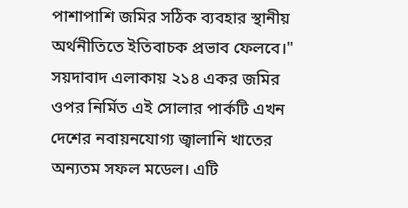পাশাপাশি জমির সঠিক ব্যবহার স্থানীয় অর্থনীতিতে ইতিবাচক প্রভাব ফেলবে।"
সয়দাবাদ এলাকায় ২১৪ একর জমির ওপর নির্মিত এই সোলার পার্কটি এখন দেশের নবায়নযোগ্য জ্বালানি খাতের অন্যতম সফল মডেল। এটি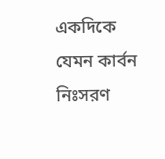একদিকে যেমন কার্বন নিঃসরণ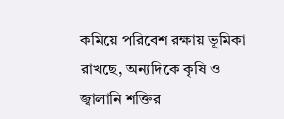কমিয়ে পরিবেশ রক্ষায় ভূমিকা রাখছে, অন্যদিকে কৃষি ও জ্বালানি শক্তির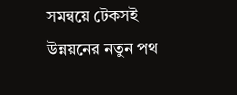সমন্বয়ে টেকসই উন্নয়নের নতুন পথ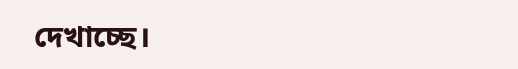দেখাচ্ছে।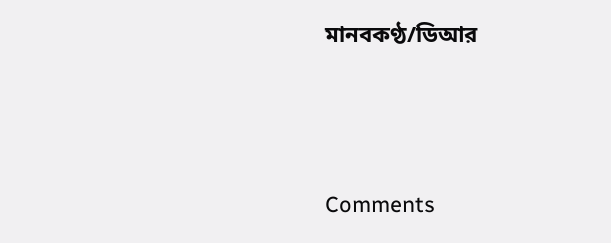মানবকণ্ঠ/ডিআর




Comments